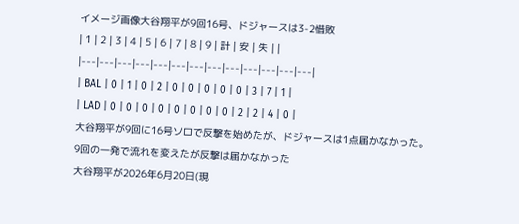イメージ画像大谷翔平が9回16号、ドジャースは3-2惜敗
| 1 | 2 | 3 | 4 | 5 | 6 | 7 | 8 | 9 | 計 | 安 | 失 | |
|---|---|---|---|---|---|---|---|---|---|---|---|---|
| BAL | 0 | 1 | 0 | 2 | 0 | 0 | 0 | 0 | 0 | 3 | 7 | 1 |
| LAD | 0 | 0 | 0 | 0 | 0 | 0 | 0 | 0 | 2 | 2 | 4 | 0 |
大谷翔平が9回に16号ソロで反撃を始めたが、ドジャースは1点届かなかった。
9回の一発で流れを変えたが反撃は届かなかった
大谷翔平が2026年6月20日(現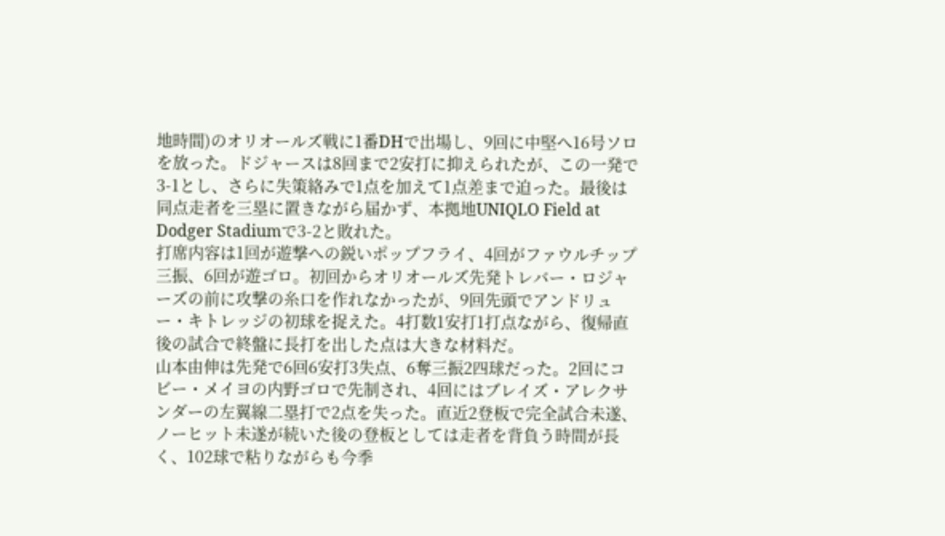地時間)のオリオールズ戦に1番DHで出場し、9回に中堅へ16号ソロを放った。ドジャースは8回まで2安打に抑えられたが、この一発で3-1とし、さらに失策絡みで1点を加えて1点差まで迫った。最後は同点走者を三塁に置きながら届かず、本拠地UNIQLO Field at Dodger Stadiumで3-2と敗れた。
打席内容は1回が遊撃への鋭いポップフライ、4回がファウルチップ三振、6回が遊ゴロ。初回からオリオールズ先発トレバー・ロジャーズの前に攻撃の糸口を作れなかったが、9回先頭でアンドリュー・キトレッジの初球を捉えた。4打数1安打1打点ながら、復帰直後の試合で終盤に長打を出した点は大きな材料だ。
山本由伸は先発で6回6安打3失点、6奪三振2四球だった。2回にコビー・メイヨの内野ゴロで先制され、4回にはブレイズ・アレクサンダーの左翼線二塁打で2点を失った。直近2登板で完全試合未遂、ノーヒット未遂が続いた後の登板としては走者を背負う時間が長く、102球で粘りながらも今季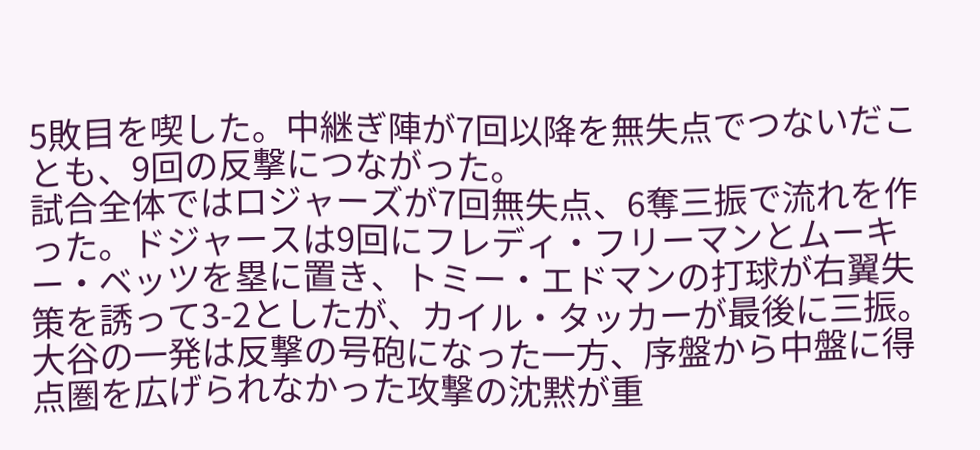5敗目を喫した。中継ぎ陣が7回以降を無失点でつないだことも、9回の反撃につながった。
試合全体ではロジャーズが7回無失点、6奪三振で流れを作った。ドジャースは9回にフレディ・フリーマンとムーキー・ベッツを塁に置き、トミー・エドマンの打球が右翼失策を誘って3-2としたが、カイル・タッカーが最後に三振。大谷の一発は反撃の号砲になった一方、序盤から中盤に得点圏を広げられなかった攻撃の沈黙が重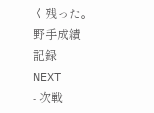く残った。
野手成績
記録
NEXT
- 次戦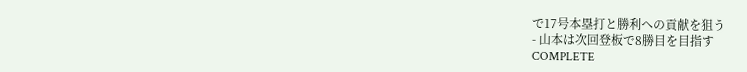で17号本塁打と勝利への貢献を狙う
- 山本は次回登板で8勝目を目指す
COMPLETE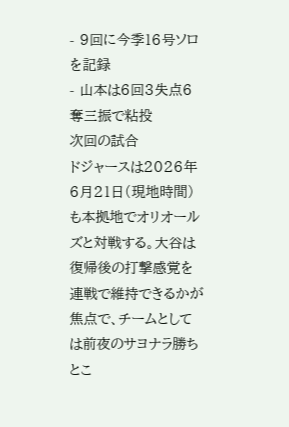- 9回に今季16号ソロを記録
- 山本は6回3失点6奪三振で粘投
次回の試合
ドジャースは2026年6月21日(現地時間)も本拠地でオリオールズと対戦する。大谷は復帰後の打撃感覚を連戦で維持できるかが焦点で、チームとしては前夜のサヨナラ勝ちとこ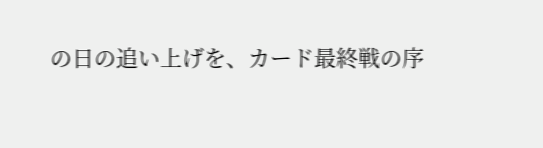の日の追い上げを、カード最終戦の序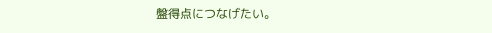盤得点につなげたい。